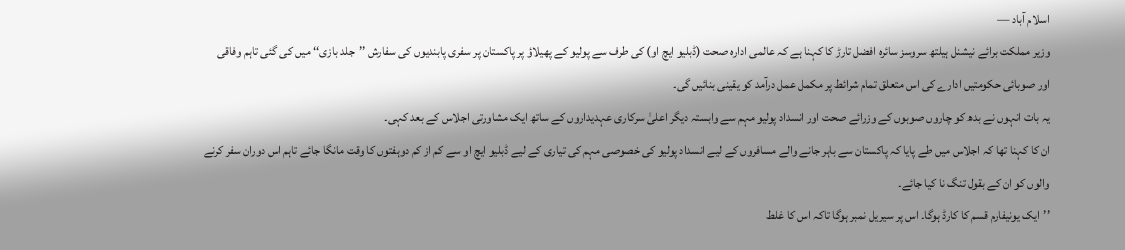اسلام آباد —
وزیر مملکت برائے نیشنل ہیلتھ سروسز سائرہ افضل تارڑ کا کہنا ہے کہ عالمی ادارہ صحت (ڈبلیو ایچ او) کی طرف سے پولیو کے پھیلاؤ پر پاکستان پر سفری پابندیوں کی سفارش ’’جلد بازی‘‘ میں کی گئی تاہم وفاقی اور صوبائی حکومتیں ادارے کی اس متعلق تمام شرائط پر مکمل عمل درآمد کو یقینی بنائیں گی۔
یہ بات انہوں نے بدھ کو چاروں صوبوں کے وزرائے صحت اور انسداد پولیو مہم سے وابستہ دیگر اعلیٰ سرکاری عہدیداروں کے ساتھ ایک مشاورتی اجلاس کے بعد کہی۔
ان کا کہنا تھا کہ اجلاس میں طے پایا کہ پاکستان سے باہر جانے والے مسافروں کے لیے انسداد پولیو کی خصوصی مہم کی تیاری کے لیے ڈبلیو ایچ او سے کم از کم دوہفتوں کا وقت مانگا جائے تاہم اس دوران سفر کرنے والوں کو ان کے بقول تنگ نا کیا جائے۔
’’ایک یونیفارم قسم کا کارڈ ہوگا۔ اس پر سیریل نمبر ہوگا تاکہ اس کا غلط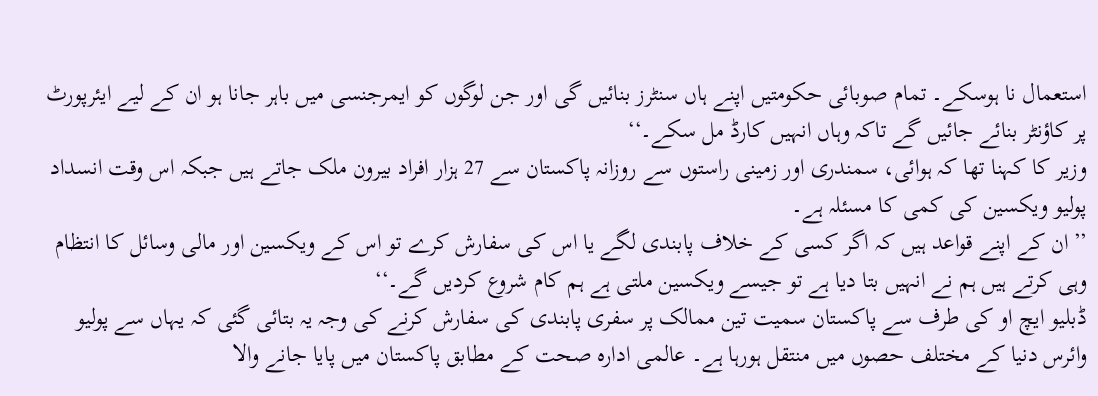استعمال نا ہوسکے۔ تمام صوبائی حکومتیں اپنے ہاں سنٹرز بنائیں گی اور جن لوگوں کو ایمرجنسی میں باہر جانا ہو ان کے لیے ایئرپورٹ پر کاؤنٹر بنائے جائیں گے تاکہ وہاں انہیں کارڈ مل سکے۔‘‘
وزیر کا کہنا تھا کہ ہوائی، سمندری اور زمینی راستوں سے روزانہ پاکستان سے 27 ہزار افراد بیرون ملک جاتے ہیں جبکہ اس وقت انسداد پولیو ویکسین کی کمی کا مسئلہ ہے۔
’’ان کے اپنے قواعد ہیں کہ اگر کسی کے خلاف پابندی لگے یا اس کی سفارش کرے تو اس کے ویکسین اور مالی وسائل کا انتظام وہی کرتے ہیں ہم نے انہیں بتا دیا ہے تو جیسے ویکسین ملتی ہے ہم کام شروع کردیں گے۔‘‘
ڈبلیو ایچ او کی طرف سے پاکستان سمیت تین ممالک پر سفری پابندی کی سفارش کرنے کی وجہ یہ بتائی گئی کہ یہاں سے پولیو وائرس دنیا کے مختلف حصوں میں منتقل ہورہا ہے۔ عالمی ادارہ صحت کے مطابق پاکستان میں پایا جانے والا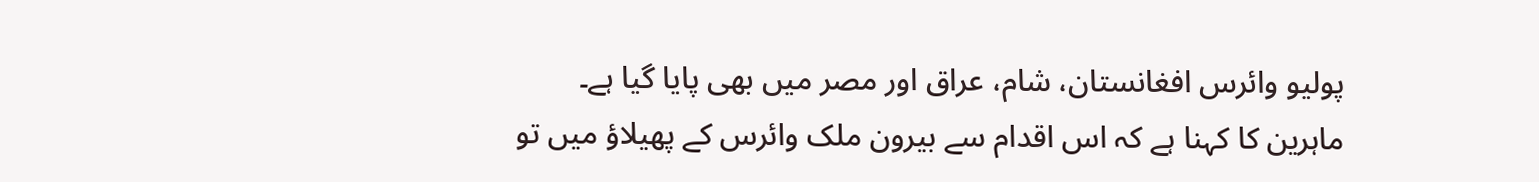پولیو وائرس افغانستان، شام، عراق اور مصر میں بھی پایا گیا ہے۔
ماہرین کا کہنا ہے کہ اس اقدام سے بیرون ملک وائرس کے پھیلاؤ میں تو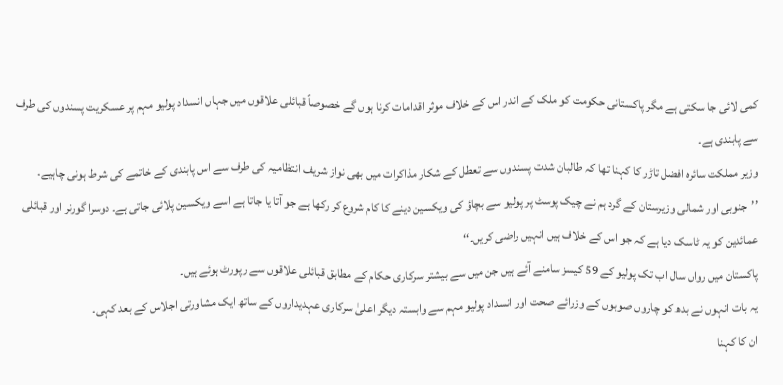کمی لائی جا سکتی ہے مگر پاکستانی حکومت کو ملک کے اندر اس کے خلاف موثر اقدامات کرنا ہوں گے خصوصاً قبائلی علاقوں میں جہاں انسداد پولیو مہم پر عسکریت پسندوں کی طرف سے پابندی ہے۔
وزیر مملکت سائرہ افضل تاڑر کا کہنا تھا کہ طالبان شدت پسندوں سے تعطل کے شکار مذاکرات میں بھی نواز شریف انتظامیہ کی طرف سے اس پابندی کے خاتمے کی شرط ہونی چاہیے۔
’’جنوبی اور شمالی وزیرستان کے گرد ہم نے چیک پوسٹ پر پولیو سے بچاؤ کی ویکسین دینے کا کام شروع کر رکھا ہے جو آتا یا جاتا ہے اسے ویکسین پلائی جاتی ہے۔ دوسرا گورنر اور قبائلی عمائدین کو یہ ٹاسک دیا ہے کہ جو اس کے خلاف ہیں انہیں راضی کریں۔‘‘
پاکستان میں رواں سال اب تک پولیو کے 59 کیسز سامنے آئے ہیں جن میں سے بیشتر سرکاری حکام کے مطابق قبائلی علاقوں سے رپورٹ ہوئے ہیں۔
یہ بات انہوں نے بدھ کو چاروں صوبوں کے وزرائے صحت اور انسداد پولیو مہم سے وابستہ دیگر اعلیٰ سرکاری عہدیداروں کے ساتھ ایک مشاورتی اجلاس کے بعد کہی۔
ان کا کہنا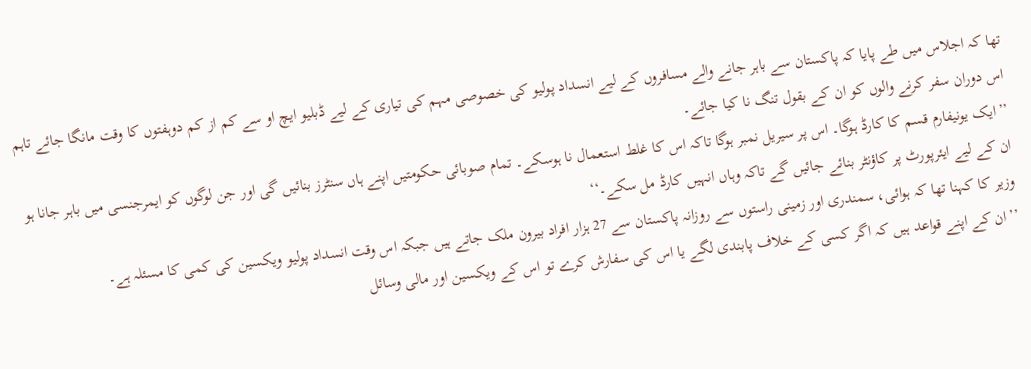تھا کہ اجلاس میں طے پایا کہ پاکستان سے باہر جانے والے مسافروں کے لیے انسداد پولیو کی خصوصی مہم کی تیاری کے لیے ڈبلیو ایچ او سے کم از کم دوہفتوں کا وقت مانگا جائے تاہم اس دوران سفر کرنے والوں کو ان کے بقول تنگ نا کیا جائے۔
’’ایک یونیفارم قسم کا کارڈ ہوگا۔ اس پر سیریل نمبر ہوگا تاکہ اس کا غلط استعمال نا ہوسکے۔ تمام صوبائی حکومتیں اپنے ہاں سنٹرز بنائیں گی اور جن لوگوں کو ایمرجنسی میں باہر جانا ہو ان کے لیے ایئرپورٹ پر کاؤنٹر بنائے جائیں گے تاکہ وہاں انہیں کارڈ مل سکے۔‘‘
وزیر کا کہنا تھا کہ ہوائی، سمندری اور زمینی راستوں سے روزانہ پاکستان سے 27 ہزار افراد بیرون ملک جاتے ہیں جبکہ اس وقت انسداد پولیو ویکسین کی کمی کا مسئلہ ہے۔
’’ان کے اپنے قواعد ہیں کہ اگر کسی کے خلاف پابندی لگے یا اس کی سفارش کرے تو اس کے ویکسین اور مالی وسائل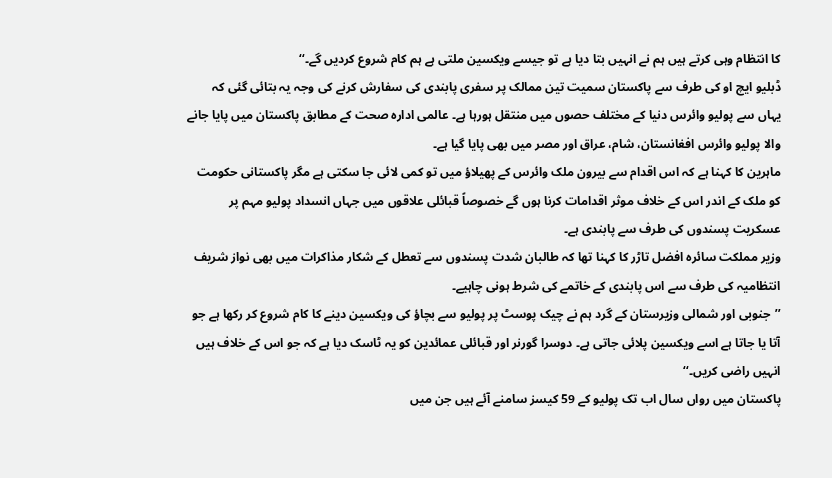کا انتظام وہی کرتے ہیں ہم نے انہیں بتا دیا ہے تو جیسے ویکسین ملتی ہے ہم کام شروع کردیں گے۔‘‘
ڈبلیو ایچ او کی طرف سے پاکستان سمیت تین ممالک پر سفری پابندی کی سفارش کرنے کی وجہ یہ بتائی گئی کہ یہاں سے پولیو وائرس دنیا کے مختلف حصوں میں منتقل ہورہا ہے۔ عالمی ادارہ صحت کے مطابق پاکستان میں پایا جانے والا پولیو وائرس افغانستان، شام، عراق اور مصر میں بھی پایا گیا ہے۔
ماہرین کا کہنا ہے کہ اس اقدام سے بیرون ملک وائرس کے پھیلاؤ میں تو کمی لائی جا سکتی ہے مگر پاکستانی حکومت کو ملک کے اندر اس کے خلاف موثر اقدامات کرنا ہوں گے خصوصاً قبائلی علاقوں میں جہاں انسداد پولیو مہم پر عسکریت پسندوں کی طرف سے پابندی ہے۔
وزیر مملکت سائرہ افضل تاڑر کا کہنا تھا کہ طالبان شدت پسندوں سے تعطل کے شکار مذاکرات میں بھی نواز شریف انتظامیہ کی طرف سے اس پابندی کے خاتمے کی شرط ہونی چاہیے۔
’’جنوبی اور شمالی وزیرستان کے گرد ہم نے چیک پوسٹ پر پولیو سے بچاؤ کی ویکسین دینے کا کام شروع کر رکھا ہے جو آتا یا جاتا ہے اسے ویکسین پلائی جاتی ہے۔ دوسرا گورنر اور قبائلی عمائدین کو یہ ٹاسک دیا ہے کہ جو اس کے خلاف ہیں انہیں راضی کریں۔‘‘
پاکستان میں رواں سال اب تک پولیو کے 59 کیسز سامنے آئے ہیں جن میں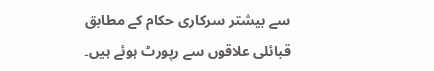سے بیشتر سرکاری حکام کے مطابق قبائلی علاقوں سے رپورٹ ہوئے ہیں۔